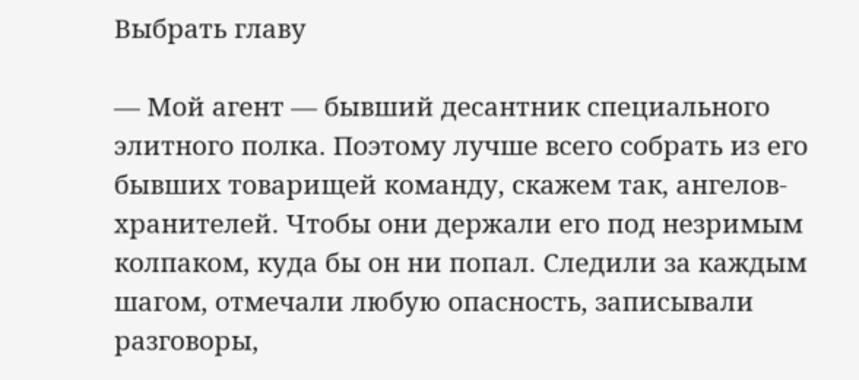Выбрать главу

— Мой агент — бывший десантник специального элитного полка. Поэтому лучше всего собрать из его бывших товарищей команду, скажем так, ангелов-хранителей. Чтобы они держали его под незримым колпаком, куда бы он ни попал. Следили за каждым шагом, отмечали любую опасность, записывали разговоры,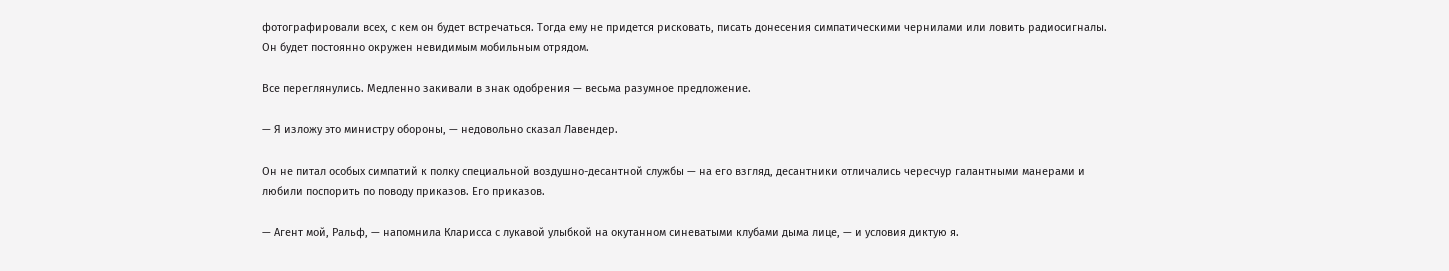фотографировали всех, с кем он будет встречаться. Тогда ему не придется рисковать, писать донесения симпатическими чернилами или ловить радиосигналы. Он будет постоянно окружен невидимым мобильным отрядом.

Все переглянулись. Медленно закивали в знак одобрения — весьма разумное предложение.

— Я изложу это министру обороны, — недовольно сказал Лавендер.

Он не питал особых симпатий к полку специальной воздушно-десантной службы — на его взгляд, десантники отличались чересчур галантными манерами и любили поспорить по поводу приказов. Его приказов.

— Агент мой, Ральф, — напомнила Кларисса с лукавой улыбкой на окутанном синеватыми клубами дыма лице, — и условия диктую я.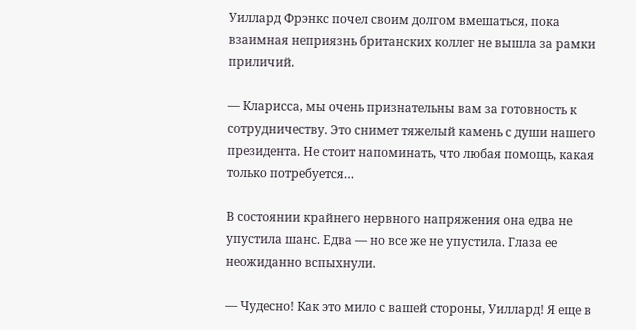Уиллард Фрэнкс почел своим долгом вмешаться, пока взаимная неприязнь британских коллег не вышла за рамки приличий.

— Кларисса, мы очень признательны вам за готовность к сотрудничеству. Это снимет тяжелый камень с души нашего президента. Не стоит напоминать, что любая помощь, какая только потребуется…

В состоянии крайнего нервного напряжения она едва не упустила шанс. Едва — но все же не упустила. Глаза ее неожиданно вспыхнули.

— Чудесно! Как это мило с вашей стороны, Уиллард! Я еще в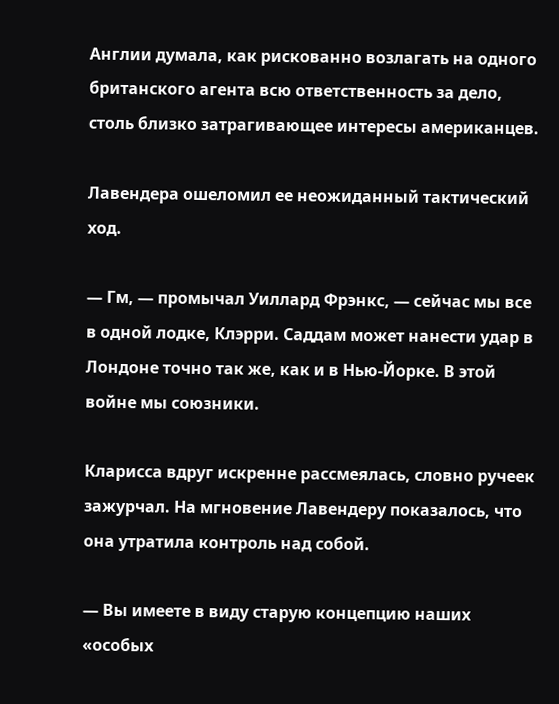Англии думала, как рискованно возлагать на одного британского агента всю ответственность за дело, столь близко затрагивающее интересы американцев.

Лавендера ошеломил ее неожиданный тактический ход.

— Гм, — промычал Уиллард Фрэнкс, — сейчас мы все в одной лодке, Клэрри. Саддам может нанести удар в Лондоне точно так же, как и в Нью-Йорке. В этой войне мы союзники.

Кларисса вдруг искренне рассмеялась, словно ручеек зажурчал. На мгновение Лавендеру показалось, что она утратила контроль над собой.

— Вы имеете в виду старую концепцию наших «особых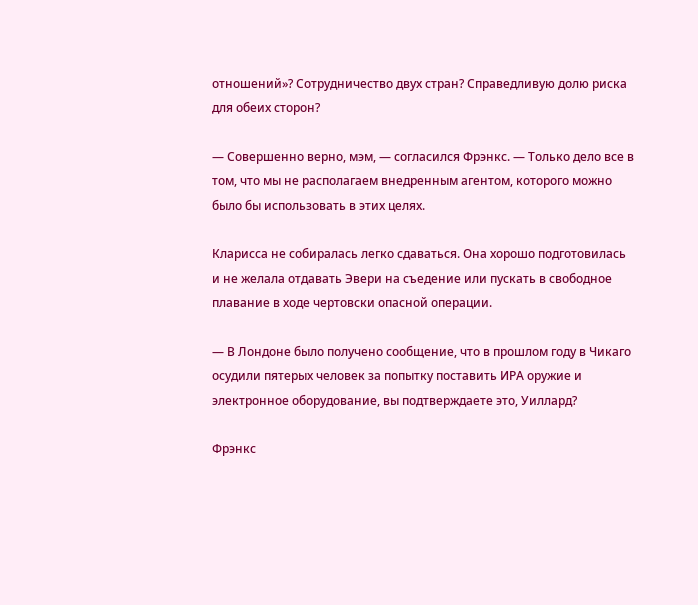отношений»? Сотрудничество двух стран? Справедливую долю риска для обеих сторон?

— Совершенно верно, мэм, — согласился Фрэнкс. — Только дело все в том, что мы не располагаем внедренным агентом, которого можно было бы использовать в этих целях.

Кларисса не собиралась легко сдаваться. Она хорошо подготовилась и не желала отдавать Эвери на съедение или пускать в свободное плавание в ходе чертовски опасной операции.

— В Лондоне было получено сообщение, что в прошлом году в Чикаго осудили пятерых человек за попытку поставить ИРА оружие и электронное оборудование, вы подтверждаете это, Уиллард?

Фрэнкс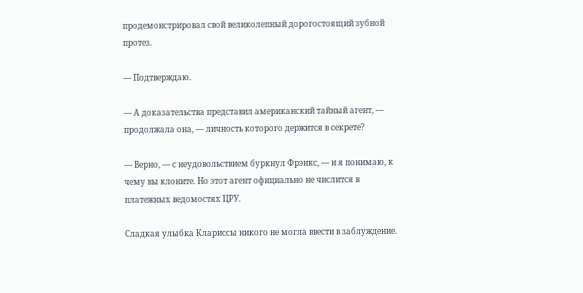продемонстрировал свой великолепный дорогостоящий зубной протез.

— Подтверждаю.

— А доказательства представил американский тайный агент, — продолжала она, — личность которого держится в секрете?

— Верно, — с неудовольствием буркнул Фрэнкс, — и я понимаю, к чему вы клоните. Но этот агент официально не числится в платежных ведомостях ЦРУ.

Сладкая улыбка Клариссы никого не могла ввести в заблуждение.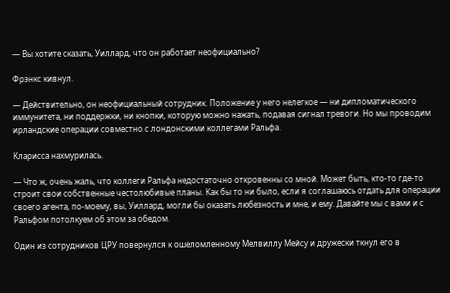— Вы хотите сказать, Уиллард, что он работает неофициально?

Фрэнкс кивнул.

— Действительно, он неофициальный сотрудник. Положение у него нелегкое — ни дипломатического иммунитета, ни поддержки, ни кнопки, которую можно нажать, подавая сигнал тревоги. Но мы проводим ирландские операции совместно с лондонскими коллегами Ральфа.

Кларисса нахмурилась.

— Что ж, очень жаль, что коллеги Ральфа недостаточно откровенны со мной. Может быть, кто-то где-то строит свои собственные честолюбивые планы. Как бы то ни было, если я соглашаюсь отдать для операции своего агента, по-моему, вы, Уиллард, могли бы оказать любезность и мне, и ему. Давайте мы с вами и с Ральфом потолкуем об этом за обедом.

Один из сотрудников ЦРУ повернулся к ошеломленному Мелвиллу Мейсу и дружески ткнул его в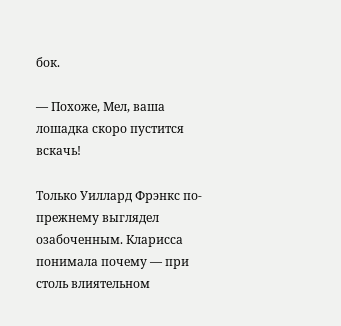бок.

— Похоже, Мел, ваша лошадка скоро пустится вскачь!

Только Уиллард Фрэнкс по-прежнему выглядел озабоченным. Кларисса понимала почему — при столь влиятельном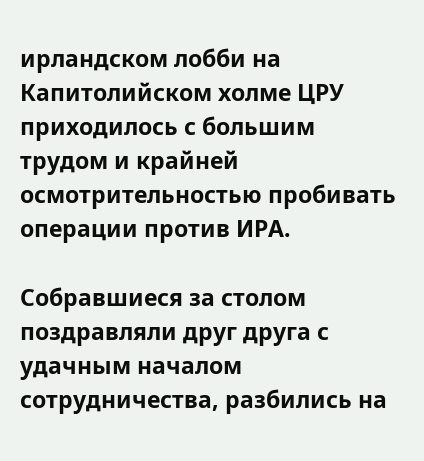ирландском лобби на Капитолийском холме ЦРУ приходилось с большим трудом и крайней осмотрительностью пробивать операции против ИРА.

Собравшиеся за столом поздравляли друг друга с удачным началом сотрудничества, разбились на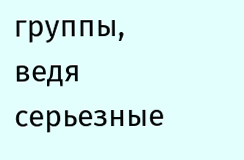группы, ведя серьезные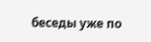беседы уже по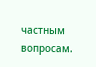частным вопросам.